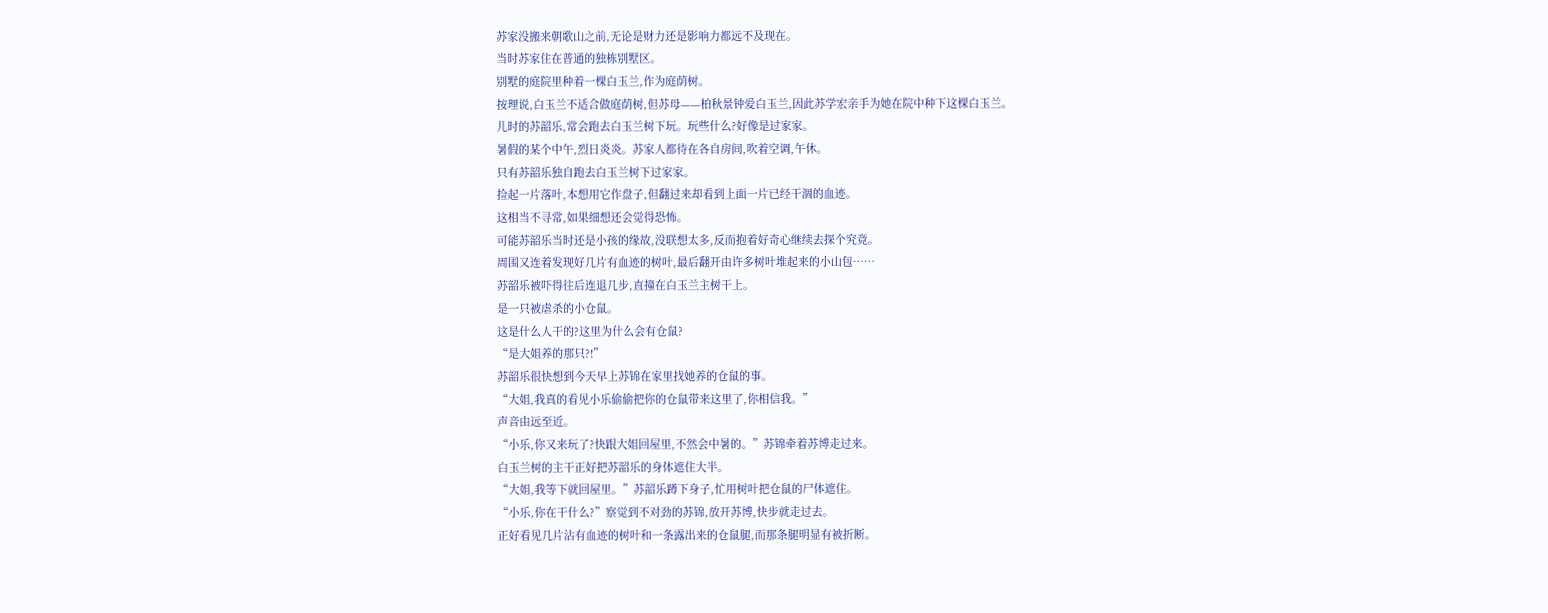苏家没搬来朝歌山之前,无论是财力还是影响力都远不及现在。
当时苏家住在普通的独栋别墅区。
别墅的庭院里种着一棵白玉兰,作为庭荫树。
按理说,白玉兰不适合做庭荫树,但苏母——柏秋景钟爱白玉兰,因此苏学宏亲手为她在院中种下这棵白玉兰。
儿时的苏韶乐,常会跑去白玉兰树下玩。玩些什么?好像是过家家。
暑假的某个中午,烈日炎炎。苏家人都待在各自房间,吹着空调,午休。
只有苏韶乐独自跑去白玉兰树下过家家。
捡起一片落叶,本想用它作盘子,但翻过来却看到上面一片已经干涸的血迹。
这相当不寻常,如果细想还会觉得恐怖。
可能苏韶乐当时还是小孩的缘故,没联想太多,反而抱着好奇心继续去探个究竟。
周围又连着发现好几片有血迹的树叶,最后翻开由许多树叶堆起来的小山包……
苏韶乐被吓得往后连退几步,直撞在白玉兰主树干上。
是一只被虐杀的小仓鼠。
这是什么人干的?这里为什么会有仓鼠?
“是大姐养的那只?!”
苏韶乐很快想到今天早上苏锦在家里找她养的仓鼠的事。
“大姐,我真的看见小乐偷偷把你的仓鼠带来这里了,你相信我。”
声音由远至近。
“小乐,你又来玩了?快跟大姐回屋里,不然会中暑的。”苏锦牵着苏博走过来。
白玉兰树的主干正好把苏韶乐的身体遮住大半。
“大姐,我等下就回屋里。”苏韶乐蹲下身子,忙用树叶把仓鼠的尸体遮住。
“小乐,你在干什么?”察觉到不对劲的苏锦,放开苏博,快步就走过去。
正好看见几片沾有血迹的树叶和一条露出来的仓鼠腿,而那条腿明显有被折断。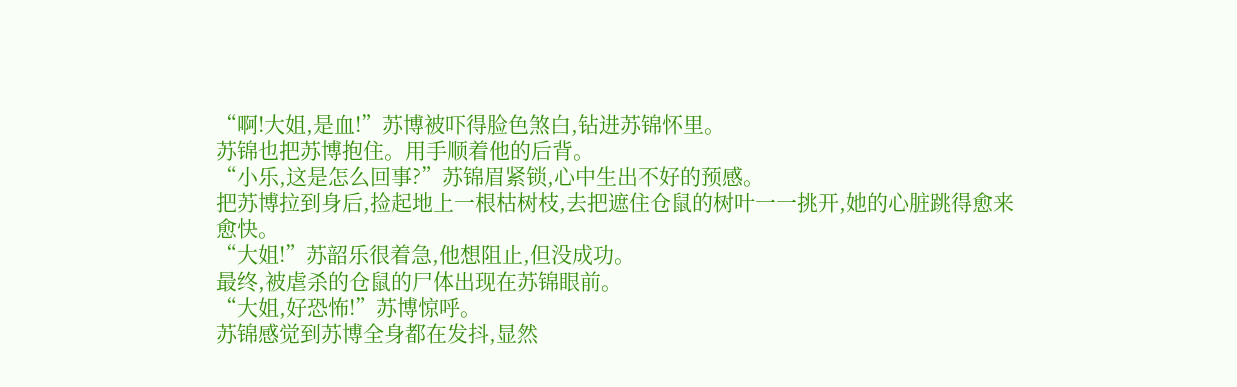“啊!大姐,是血!”苏博被吓得脸色煞白,钻进苏锦怀里。
苏锦也把苏博抱住。用手顺着他的后背。
“小乐,这是怎么回事?”苏锦眉紧锁,心中生出不好的预感。
把苏博拉到身后,捡起地上一根枯树枝,去把遮住仓鼠的树叶一一挑开,她的心脏跳得愈来愈快。
“大姐!”苏韶乐很着急,他想阻止,但没成功。
最终,被虐杀的仓鼠的尸体出现在苏锦眼前。
“大姐,好恐怖!”苏博惊呼。
苏锦感觉到苏博全身都在发抖,显然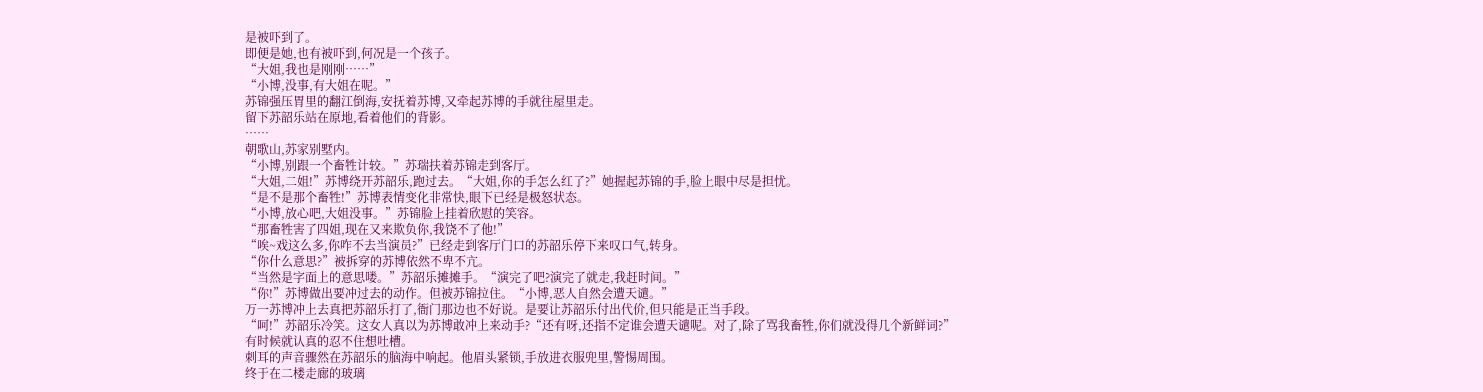是被吓到了。
即便是她,也有被吓到,何况是一个孩子。
“大姐,我也是刚刚……”
“小博,没事,有大姐在呢。”
苏锦强压胃里的翻江倒海,安抚着苏博,又牵起苏博的手就往屋里走。
留下苏韶乐站在原地,看着他们的背影。
……
朝歌山,苏家别墅内。
“小博,别跟一个畜牲计较。”苏瑞扶着苏锦走到客厅。
“大姐,二姐!”苏博绕开苏韶乐,跑过去。“大姐,你的手怎么红了?”她握起苏锦的手,脸上眼中尽是担忧。
“是不是那个畜牲!”苏博表情变化非常快,眼下已经是极怒状态。
“小博,放心吧,大姐没事。”苏锦脸上挂着欣慰的笑容。
“那畜牲害了四姐,现在又来欺负你,我饶不了他!”
“唉~戏这么多,你咋不去当演员?”已经走到客厅门口的苏韶乐停下来叹口气,转身。
“你什么意思?”被拆穿的苏博依然不卑不亢。
“当然是字面上的意思喽。”苏韶乐摊摊手。“演完了吧?演完了就走,我赶时间。”
“你!”苏博做出要冲过去的动作。但被苏锦拉住。“小博,恶人自然会遭天谴。”
万一苏博冲上去真把苏韶乐打了,衙门那边也不好说。是要让苏韶乐付出代价,但只能是正当手段。
“呵!”苏韶乐冷笑。这女人真以为苏博敢冲上来动手?“还有呀,还指不定谁会遭天谴呢。对了,除了骂我畜牲,你们就没得几个新鲜词?”
有时候就认真的忍不住想吐槽。
刺耳的声音骤然在苏韶乐的脑海中响起。他眉头紧锁,手放进衣服兜里,警惕周围。
终于在二楼走廊的玻璃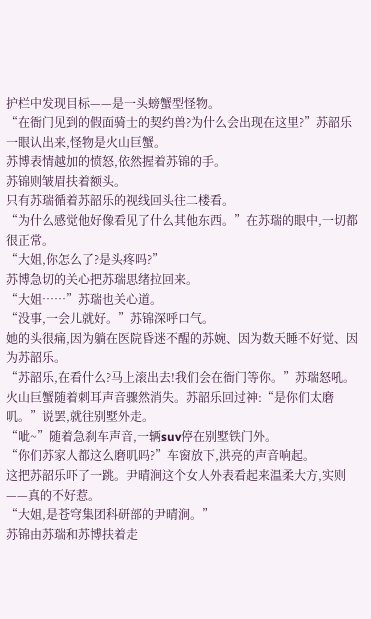护栏中发现目标——是一头螃蟹型怪物。
“在衙门见到的假面骑士的契约兽?为什么会出现在这里?”苏韶乐一眼认出来,怪物是火山巨蟹。
苏博表情越加的愤怒,依然握着苏锦的手。
苏锦则皱眉扶着额头。
只有苏瑞循着苏韶乐的视线回头往二楼看。
“为什么感觉他好像看见了什么其他东西。”在苏瑞的眼中,一切都很正常。
“大姐,你怎么了?是头疼吗?”
苏博急切的关心把苏瑞思绪拉回来。
“大姐……”苏瑞也关心道。
“没事,一会儿就好。”苏锦深呼口气。
她的头很痛,因为躺在医院昏迷不醒的苏婉、因为数天睡不好觉、因为苏韶乐。
“苏韶乐,在看什么?马上滚出去!我们会在衙门等你。”苏瑞怒吼。
火山巨蟹随着刺耳声音骤然消失。苏韶乐回过神:“是你们太磨叽。”说罢,就往别墅外走。
“呲~”随着急刹车声音,一辆suv停在别墅铁门外。
“你们苏家人都这么磨叽吗?”车窗放下,洪亮的声音响起。
这把苏韶乐吓了一跳。尹晴涧这个女人外表看起来温柔大方,实则——真的不好惹。
“大姐,是苍穹集团科研部的尹晴涧。”
苏锦由苏瑞和苏博扶着走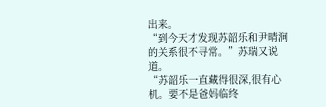出来。
“到今天才发现苏韶乐和尹晴涧的关系很不寻常。”苏瑞又说道。
“苏韶乐一直藏得很深,很有心机。要不是爸妈临终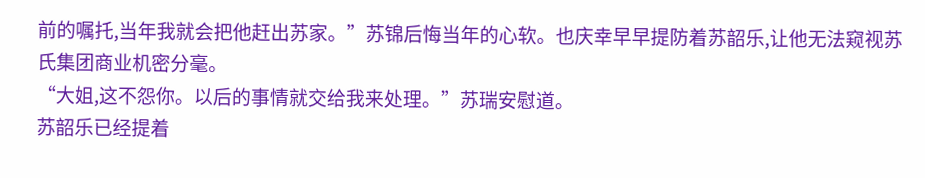前的嘱托,当年我就会把他赶出苏家。”苏锦后悔当年的心软。也庆幸早早提防着苏韶乐,让他无法窥视苏氏集团商业机密分毫。
“大姐,这不怨你。以后的事情就交给我来处理。”苏瑞安慰道。
苏韶乐已经提着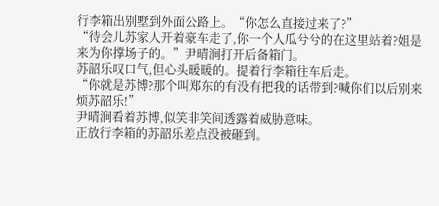行李箱出别墅到外面公路上。“你怎么直接过来了?”
“待会儿苏家人开着豪车走了,你一个人瓜兮兮的在这里站着?姐是来为你撑场子的。”尹晴涧打开后备箱门。
苏韶乐叹口气,但心头暖暖的。提着行李箱往车后走。
“你就是苏博?那个叫郑东的有没有把我的话带到?喊你们以后别来烦苏韶乐!”
尹晴涧看着苏博,似笑非笑间透露着威胁意味。
正放行李箱的苏韶乐差点没被砸到。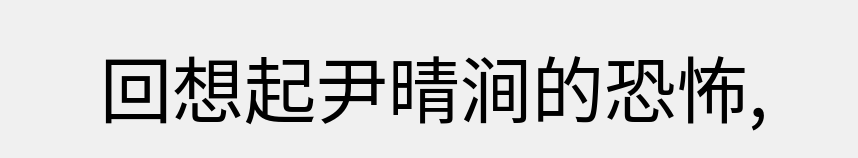回想起尹晴涧的恐怖,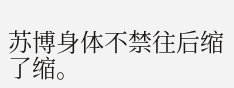苏博身体不禁往后缩了缩。